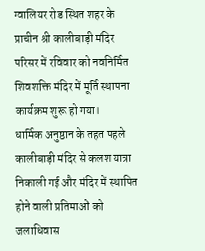ग्वालियर रोड स्थित शहर के प्राचीन श्री कालीबाड़ी मंदिर परिसर में रविवार को नवनिर्मित शिवशक्ति मंदिर में मूर्ति स्थापना कार्यक्रम शुरू हो गया।
धार्मिक अनुष्ठान के तहत पहले कालीबाड़ी मंदिर से कलश यात्रा निकाली गई और मंदिर में स्थापित होने वाली प्रतिमाओं को जलाधिवास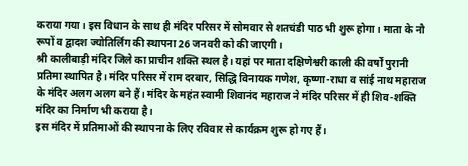कराया गया। इस विधान के साथ ही मंदिर परिसर में सोमवार से शतचंडी पाठ भी शुरू होगा। माता के नौ रूपों व द्वादश ज्योतिर्लिंग की स्थापना 26 जनवरी को की जाएगी।
श्री कालीबाड़ी मंदिर जिले का प्राचीन शक्ति स्थल है। यहां पर माता दक्षिणेश्वरी काली की वर्षों पुरानी प्रतिमा स्थापित है। मंदिर परिसर में राम दरबार, सिद्धि विनायक गणेश, कृष्णा-राधा व सांई नाथ महाराज के मंदिर अलग अलग बने हैं। मंदिर के महंत स्वामी शिवानंद महाराज ने मंदिर परिसर में ही शिव-शक्ति मंदिर का निर्माण भी कराया है।
इस मंदिर में प्रतिमाओं की स्थापना के लिए रविवार से कार्यक्रम शुरू हो गए हैं।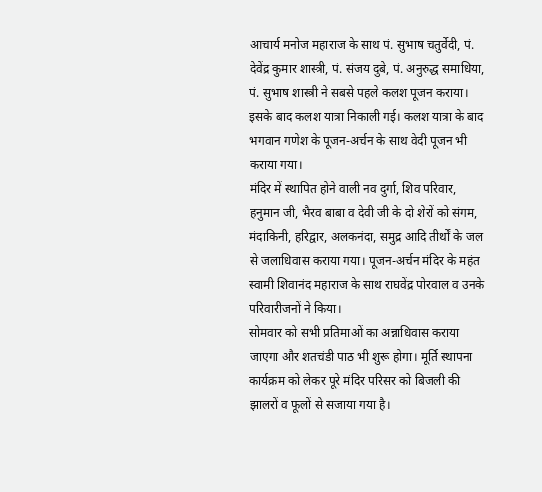आचार्य मनोज महाराज के साथ पं. सुभाष चतुर्वेदी, पं. देवेंद्र कुमार शास्त्री, पं. संजय दुबे, पं. अनुरुद्ध समाधिया, पं. सुभाष शास्त्री ने सबसे पहले कलश पूजन कराया। इसके बाद कलश यात्रा निकाली गई। कलश यात्रा के बाद भगवान गणेश के पूजन-अर्चन के साथ वेदी पूजन भी कराया गया।
मंदिर में स्थापित होने वाली नव दुर्गा, शिव परिवार, हनुमान जी, भैरव बाबा व देवी जी के दो शेरों को संगम, मंदाकिनी, हरिद्वार, अलकनंदा, समुद्र आदि तीर्थों के जल से जलाधिवास कराया गया। पूजन-अर्चन मंदिर के महंत स्वामी शिवानंद महाराज के साथ राघवेंद्र पोरवाल व उनके परिवारीजनों ने किया।
सोमवार को सभी प्रतिमाओं का अन्नाधिवास कराया जाएगा और शतचंडी पाठ भी शुरू होगा। मूर्ति स्थापना कार्यक्रम को लेकर पूरे मंदिर परिसर को बिजली की झालरों व फूलों से सजाया गया है।